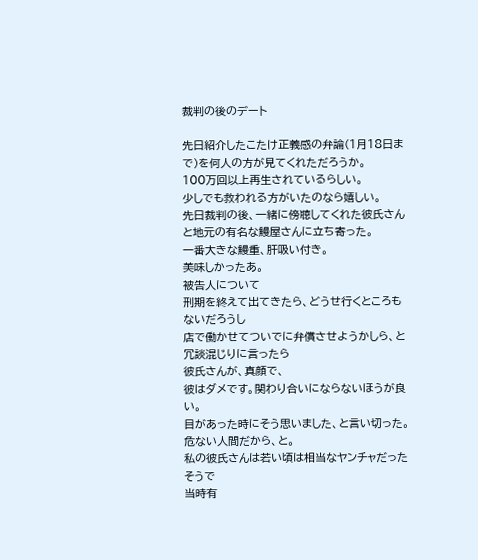裁判の後のデート

先日紹介したこたけ正義感の弁論(1月18日まで)を何人の方が見てくれただろうか。
100万回以上再生されているらしい。
少しでも救われる方がいたのなら嬉しい。
先日裁判の後、一緒に傍聴してくれた彼氏さんと地元の有名な鰻屋さんに立ち寄った。
一番大きな鰻重、肝吸い付き。
美味しかったあ。
被告人について
刑期を終えて出てきたら、どうせ行くところもないだろうし
店で働かせてついでに弁償させようかしら、と冗談混じりに言ったら
彼氏さんが、真顔で、
彼はダメです。関わり合いにならないほうが良い。
目があった時にそう思いました、と言い切った。
危ない人間だから、と。
私の彼氏さんは若い頃は相当なヤンチャだったそうで
当時有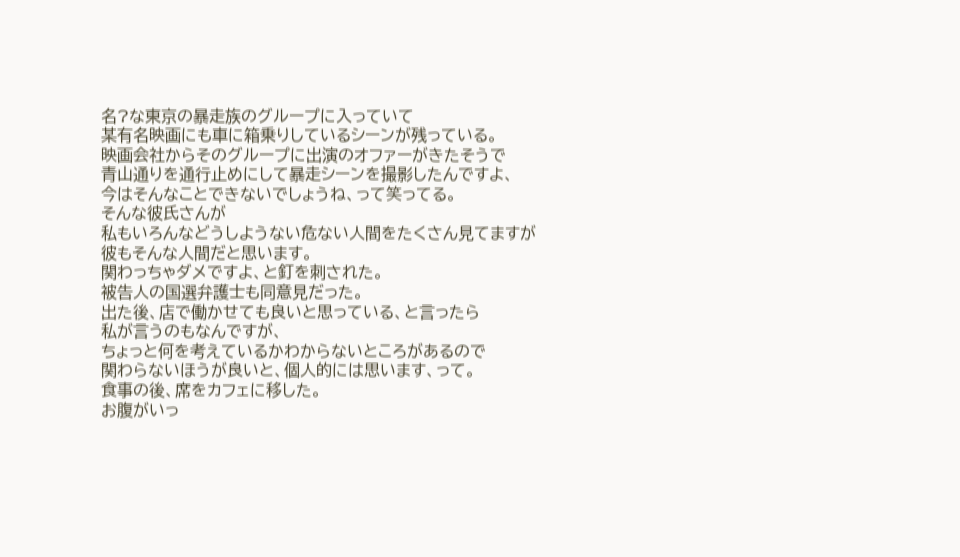名?な東京の暴走族のグループに入っていて
某有名映画にも車に箱乗りしているシーンが残っている。
映画会社からそのグループに出演のオファーがきたそうで
青山通りを通行止めにして暴走シーンを撮影したんですよ、
今はそんなことできないでしょうね、って笑ってる。
そんな彼氏さんが
私もいろんなどうしようない危ない人間をたくさん見てますが
彼もそんな人間だと思います。
関わっちゃダメですよ、と釘を刺された。
被告人の国選弁護士も同意見だった。
出た後、店で働かせても良いと思っている、と言ったら
私が言うのもなんですが、
ちょっと何を考えているかわからないところがあるので
関わらないほうが良いと、個人的には思います、って。
食事の後、席をカフェに移した。
お腹がいっ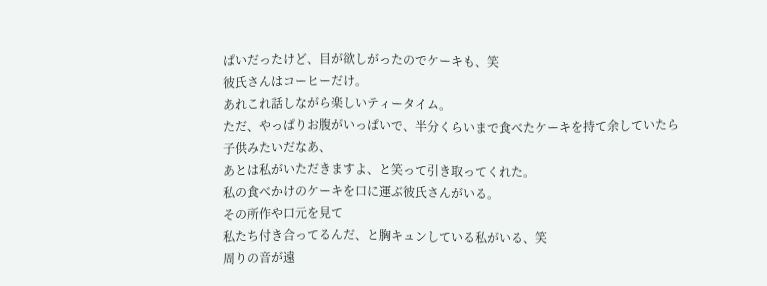ぱいだったけど、目が欲しがったのでケーキも、笑
彼氏さんはコーヒーだけ。
あれこれ話しながら楽しいティータイム。
ただ、やっぱりお腹がいっぱいで、半分くらいまで食べたケーキを持て余していたら
子供みたいだなあ、
あとは私がいただきますよ、と笑って引き取ってくれた。
私の食べかけのケーキを口に運ぶ彼氏さんがいる。
その所作や口元を見て
私たち付き合ってるんだ、と胸キュンしている私がいる、笑
周りの音が遠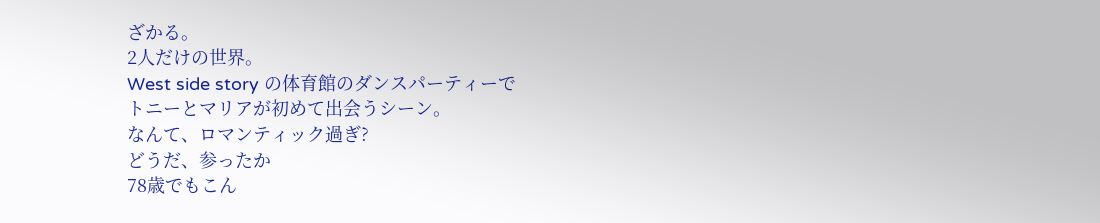ざかる。
2人だけの世界。
West side story の体育館のダンスパーティーで
トニーとマリアが初めて出会うシーン。
なんて、ロマンティック過ぎ?
どうだ、参ったか
78歳でもこん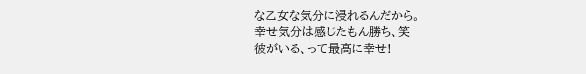な乙女な気分に浸れるんだから。
幸せ気分は感じたもん勝ち、笑
彼がいる、って最高に幸せ!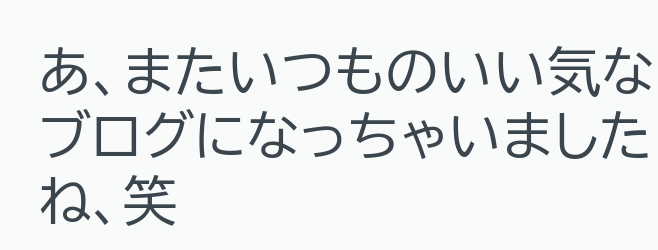あ、またいつものいい気なブログになっちゃいましたね、笑